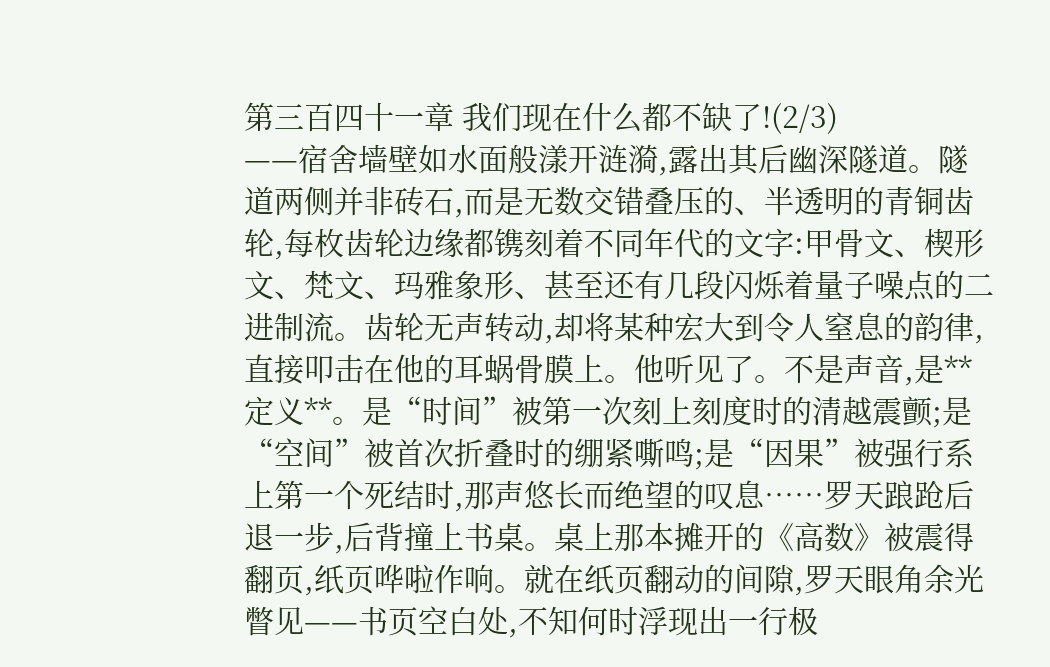第三百四十一章 我们现在什么都不缺了!(2/3)
——宿舍墙壁如水面般漾开涟漪,露出其后幽深隧道。隧道两侧并非砖石,而是无数交错叠压的、半透明的青铜齿轮,每枚齿轮边缘都镌刻着不同年代的文字:甲骨文、楔形文、梵文、玛雅象形、甚至还有几段闪烁着量子噪点的二进制流。齿轮无声转动,却将某种宏大到令人窒息的韵律,直接叩击在他的耳蜗骨膜上。他听见了。不是声音,是**定义**。是“时间”被第一次刻上刻度时的清越震颤;是“空间”被首次折叠时的绷紧嘶鸣;是“因果”被强行系上第一个死结时,那声悠长而绝望的叹息……罗天踉跄后退一步,后背撞上书桌。桌上那本摊开的《高数》被震得翻页,纸页哗啦作响。就在纸页翻动的间隙,罗天眼角余光瞥见——书页空白处,不知何时浮现出一行极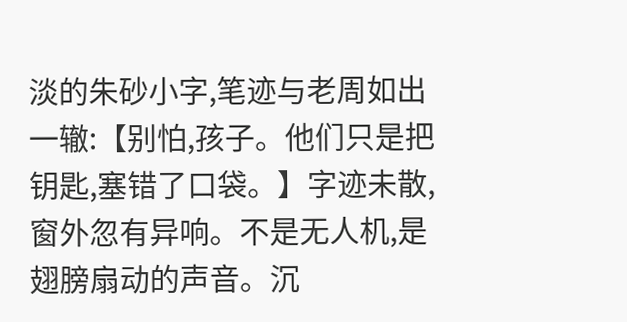淡的朱砂小字,笔迹与老周如出一辙:【别怕,孩子。他们只是把钥匙,塞错了口袋。】字迹未散,窗外忽有异响。不是无人机,是翅膀扇动的声音。沉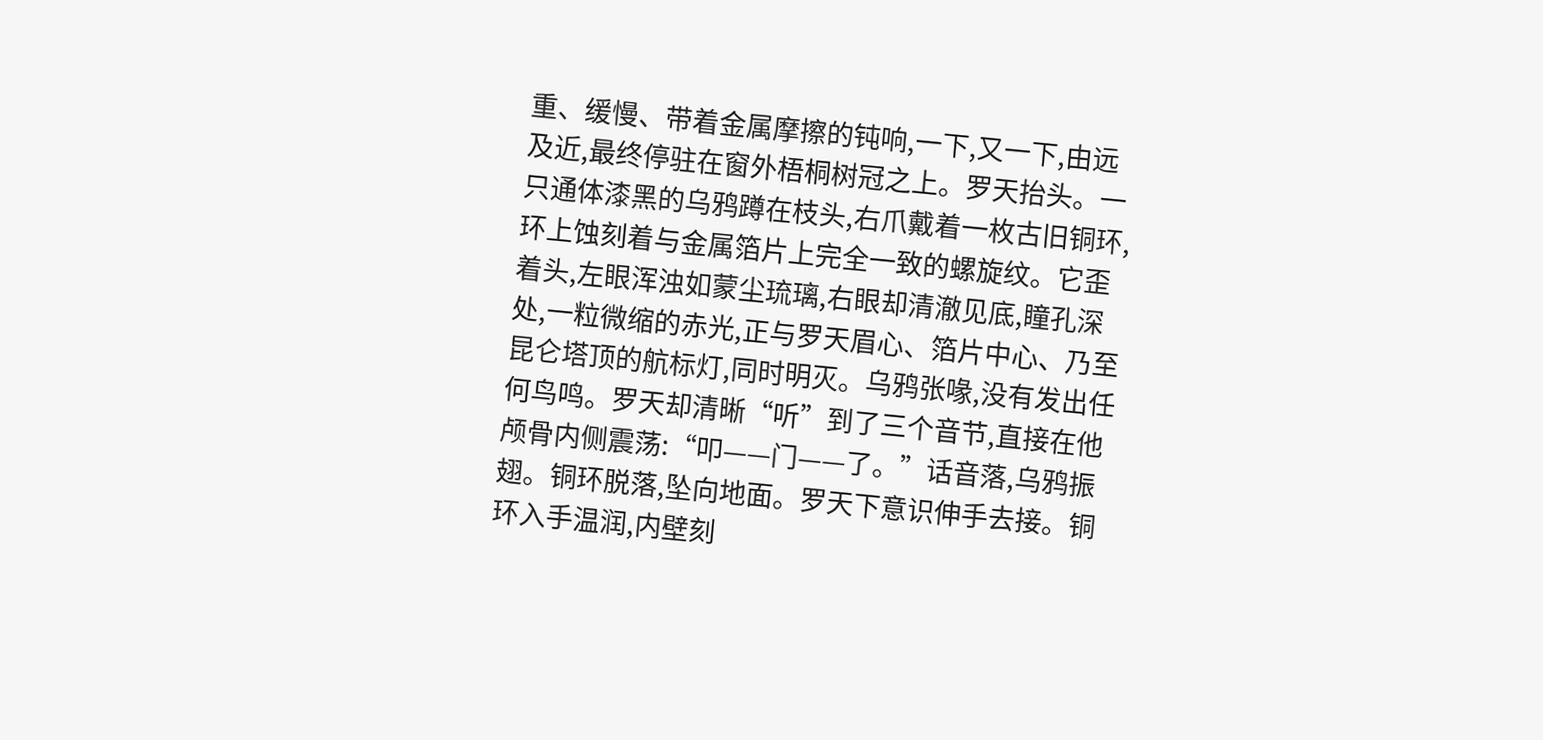重、缓慢、带着金属摩擦的钝响,一下,又一下,由远及近,最终停驻在窗外梧桐树冠之上。罗天抬头。一只通体漆黑的乌鸦蹲在枝头,右爪戴着一枚古旧铜环,环上蚀刻着与金属箔片上完全一致的螺旋纹。它歪着头,左眼浑浊如蒙尘琉璃,右眼却清澈见底,瞳孔深处,一粒微缩的赤光,正与罗天眉心、箔片中心、乃至昆仑塔顶的航标灯,同时明灭。乌鸦张喙,没有发出任何鸟鸣。罗天却清晰“听”到了三个音节,直接在他颅骨内侧震荡:“叩——门——了。”话音落,乌鸦振翅。铜环脱落,坠向地面。罗天下意识伸手去接。铜环入手温润,内壁刻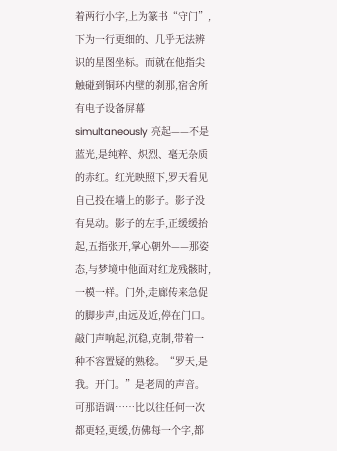着两行小字,上为篆书“守门”,下为一行更细的、几乎无法辨识的星图坐标。而就在他指尖触碰到铜环内壁的刹那,宿舍所有电子设备屏幕 simultaneously 亮起——不是蓝光,是纯粹、炽烈、毫无杂质的赤红。红光映照下,罗天看见自己投在墙上的影子。影子没有晃动。影子的左手,正缓缓抬起,五指张开,掌心朝外——那姿态,与梦境中他面对红龙残骸时,一模一样。门外,走廊传来急促的脚步声,由远及近,停在门口。敲门声响起,沉稳,克制,带着一种不容置疑的熟稔。“罗天,是我。开门。”是老周的声音。可那语调……比以往任何一次都更轻,更缓,仿佛每一个字,都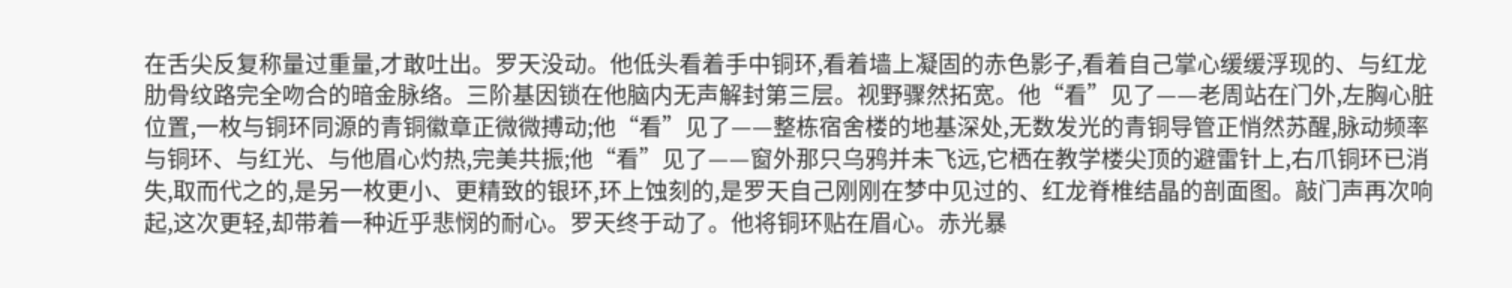在舌尖反复称量过重量,才敢吐出。罗天没动。他低头看着手中铜环,看着墙上凝固的赤色影子,看着自己掌心缓缓浮现的、与红龙肋骨纹路完全吻合的暗金脉络。三阶基因锁在他脑内无声解封第三层。视野骤然拓宽。他“看”见了——老周站在门外,左胸心脏位置,一枚与铜环同源的青铜徽章正微微搏动;他“看”见了——整栋宿舍楼的地基深处,无数发光的青铜导管正悄然苏醒,脉动频率与铜环、与红光、与他眉心灼热,完美共振;他“看”见了——窗外那只乌鸦并未飞远,它栖在教学楼尖顶的避雷针上,右爪铜环已消失,取而代之的,是另一枚更小、更精致的银环,环上蚀刻的,是罗天自己刚刚在梦中见过的、红龙脊椎结晶的剖面图。敲门声再次响起,这次更轻,却带着一种近乎悲悯的耐心。罗天终于动了。他将铜环贴在眉心。赤光暴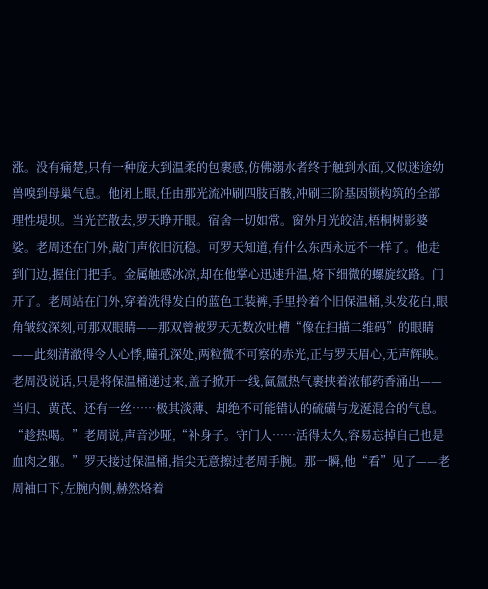涨。没有痛楚,只有一种庞大到温柔的包裹感,仿佛溺水者终于触到水面,又似迷途幼兽嗅到母巢气息。他闭上眼,任由那光流冲刷四肢百骸,冲刷三阶基因锁构筑的全部理性堤坝。当光芒散去,罗天睁开眼。宿舍一切如常。窗外月光皎洁,梧桐树影婆娑。老周还在门外,敲门声依旧沉稳。可罗天知道,有什么东西永远不一样了。他走到门边,握住门把手。金属触感冰凉,却在他掌心迅速升温,烙下细微的螺旋纹路。门开了。老周站在门外,穿着洗得发白的蓝色工装裤,手里拎着个旧保温桶,头发花白,眼角皱纹深刻,可那双眼睛——那双曾被罗天无数次吐槽“像在扫描二维码”的眼睛——此刻清澈得令人心悸,瞳孔深处,两粒微不可察的赤光,正与罗天眉心,无声辉映。老周没说话,只是将保温桶递过来,盖子掀开一线,氤氲热气裹挟着浓郁药香涌出——当归、黄芪、还有一丝……极其淡薄、却绝不可能错认的硫磺与龙涎混合的气息。“趁热喝。”老周说,声音沙哑,“补身子。守门人……活得太久,容易忘掉自己也是血肉之躯。”罗天接过保温桶,指尖无意擦过老周手腕。那一瞬,他“看”见了——老周袖口下,左腕内侧,赫然烙着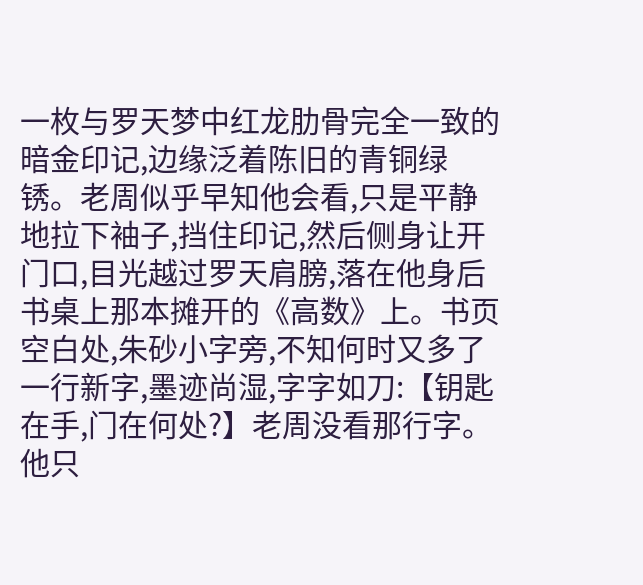一枚与罗天梦中红龙肋骨完全一致的暗金印记,边缘泛着陈旧的青铜绿锈。老周似乎早知他会看,只是平静地拉下袖子,挡住印记,然后侧身让开门口,目光越过罗天肩膀,落在他身后书桌上那本摊开的《高数》上。书页空白处,朱砂小字旁,不知何时又多了一行新字,墨迹尚湿,字字如刀:【钥匙在手,门在何处?】老周没看那行字。他只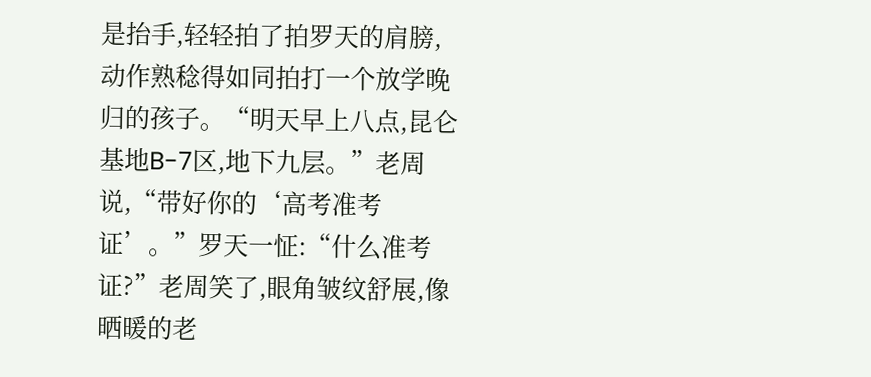是抬手,轻轻拍了拍罗天的肩膀,动作熟稔得如同拍打一个放学晚归的孩子。“明天早上八点,昆仑基地B-7区,地下九层。”老周说,“带好你的‘高考准考证’。”罗天一怔:“什么准考证?”老周笑了,眼角皱纹舒展,像晒暖的老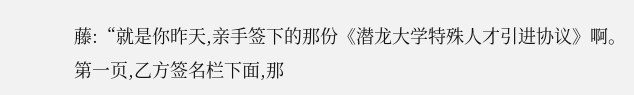藤:“就是你昨天,亲手签下的那份《潜龙大学特殊人才引进协议》啊。第一页,乙方签名栏下面,那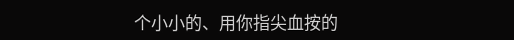个小小的、用你指尖血按的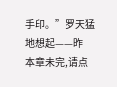手印。”罗天猛地想起——昨
本章未完,请点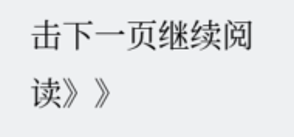击下一页继续阅读》》